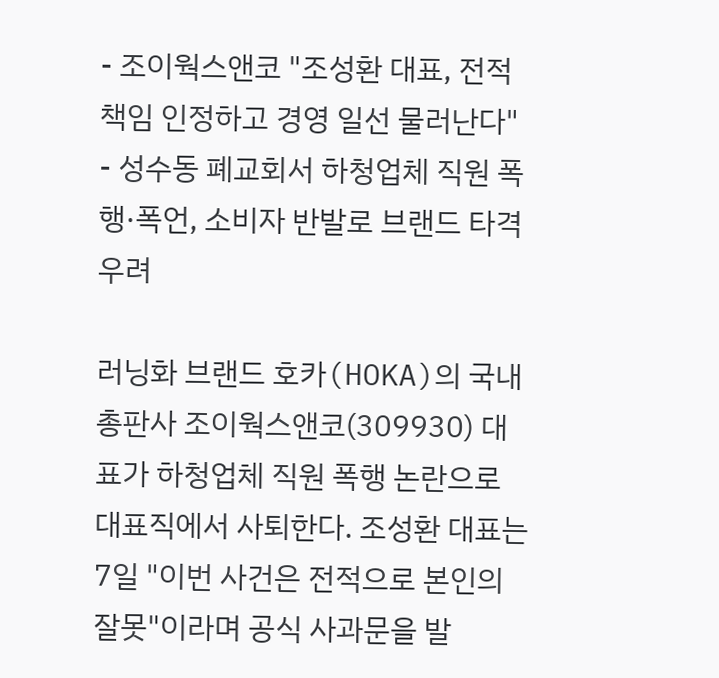- 조이웍스앤코 "조성환 대표, 전적 책임 인정하고 경영 일선 물러난다"
- 성수동 폐교회서 하청업체 직원 폭행·폭언, 소비자 반발로 브랜드 타격 우려

러닝화 브랜드 호카(HOKA)의 국내 총판사 조이웍스앤코(309930) 대표가 하청업체 직원 폭행 논란으로 대표직에서 사퇴한다. 조성환 대표는 7일 "이번 사건은 전적으로 본인의 잘못"이라며 공식 사과문을 발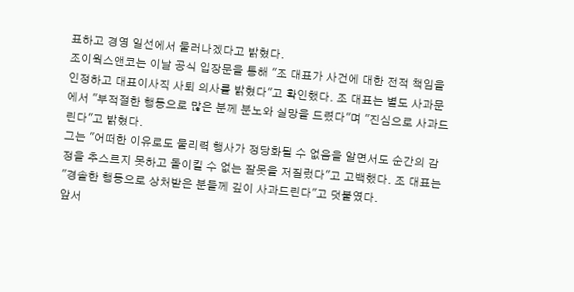표하고 경영 일선에서 물러나겠다고 밝혔다.
조이웍스앤코는 이날 공식 입장문을 통해 "조 대표가 사건에 대한 전적 책임을 인정하고 대표이사직 사퇴 의사를 밝혔다"고 확인했다. 조 대표는 별도 사과문에서 "부적절한 행동으로 많은 분께 분노와 실망을 드렸다"며 "진심으로 사과드린다"고 밝혔다.
그는 "어떠한 이유로도 물리력 행사가 정당화될 수 없음을 알면서도 순간의 감정을 추스르지 못하고 돌이킬 수 없는 잘못을 저질렀다"고 고백했다. 조 대표는 "경솔한 행동으로 상처받은 분들께 깊이 사과드린다"고 덧붙였다.
앞서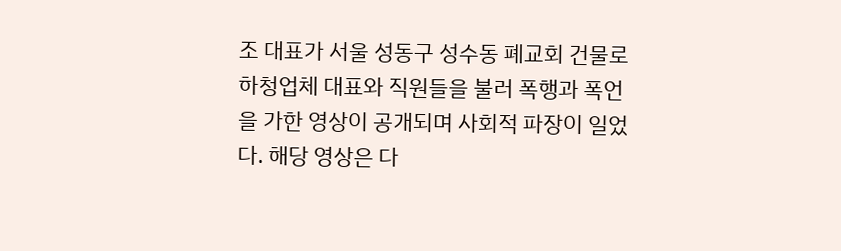조 대표가 서울 성동구 성수동 폐교회 건물로 하청업체 대표와 직원들을 불러 폭행과 폭언을 가한 영상이 공개되며 사회적 파장이 일었다. 해당 영상은 다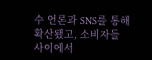수 언론과 SNS를 통해 확산됐고, 소비자들 사이에서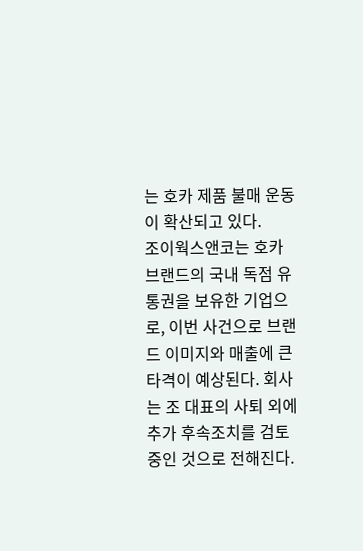는 호카 제품 불매 운동이 확산되고 있다.
조이웍스앤코는 호카 브랜드의 국내 독점 유통권을 보유한 기업으로, 이번 사건으로 브랜드 이미지와 매출에 큰 타격이 예상된다. 회사는 조 대표의 사퇴 외에 추가 후속조치를 검토 중인 것으로 전해진다.